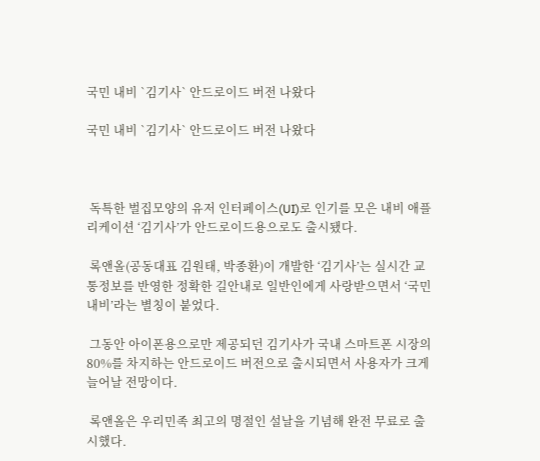국민 내비 `김기사` 안드로이드 버전 나왔다

국민 내비 `김기사` 안드로이드 버전 나왔다



 독특한 벌집모양의 유저 인터페이스(UI)로 인기를 모은 내비 애플리케이션 ‘김기사’가 안드로이드용으로도 출시됐다.

 록앤올(공동대표 김원태, 박종환)이 개발한 ‘김기사’는 실시간 교통정보를 반영한 정확한 길안내로 일반인에게 사랑받으면서 ‘국민 내비’라는 별칭이 붙었다.

 그동안 아이폰용으로만 제공되던 김기사가 국내 스마트폰 시장의 80%를 차지하는 안드로이드 버전으로 출시되면서 사용자가 크게 늘어날 전망이다.

 록앤올은 우리민족 최고의 명절인 설날을 기념해 완전 무료로 출시했다.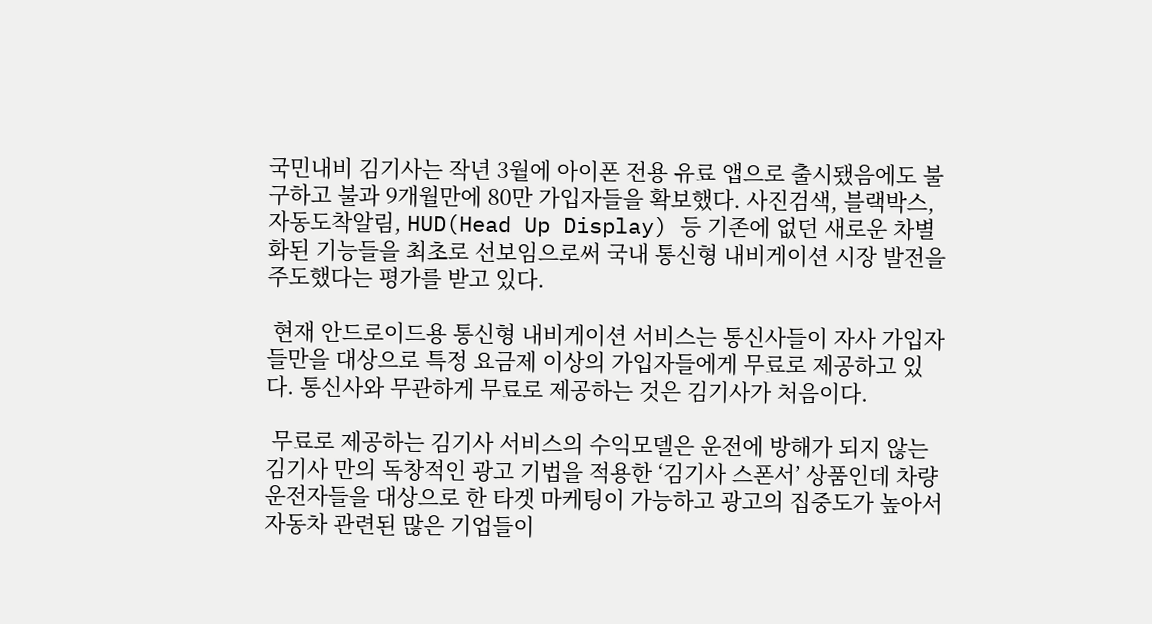국민내비 김기사는 작년 3월에 아이폰 전용 유료 앱으로 출시됐음에도 불구하고 불과 9개월만에 80만 가입자들을 확보했다. 사진검색, 블랙박스, 자동도착알림, HUD(Head Up Display) 등 기존에 없던 새로운 차별화된 기능들을 최초로 선보임으로써 국내 통신형 내비게이션 시장 발전을 주도했다는 평가를 받고 있다.

 현재 안드로이드용 통신형 내비게이션 서비스는 통신사들이 자사 가입자들만을 대상으로 특정 요금제 이상의 가입자들에게 무료로 제공하고 있다. 통신사와 무관하게 무료로 제공하는 것은 김기사가 처음이다.

 무료로 제공하는 김기사 서비스의 수익모델은 운전에 방해가 되지 않는 김기사 만의 독창적인 광고 기법을 적용한 ‘김기사 스폰서’ 상품인데 차량운전자들을 대상으로 한 타겟 마케팅이 가능하고 광고의 집중도가 높아서 자동차 관련된 많은 기업들이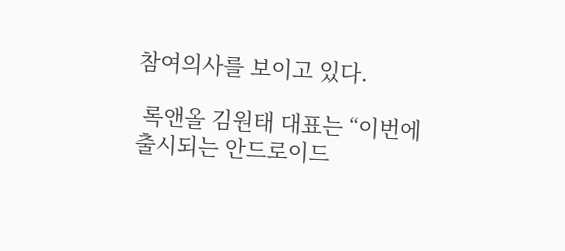참여의사를 보이고 있다.

 록앤올 김원태 대표는 “이번에 출시되는 안드로이드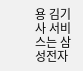용 김기사 서비스는 삼성전자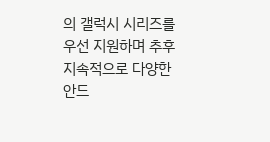의 갤럭시 시리즈를 우선 지원하며 추후 지속적으로 다양한 안드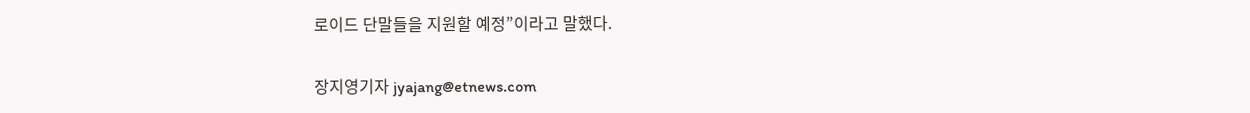로이드 단말들을 지원할 예정”이라고 말했다.

장지영기자 jyajang@etnews.com